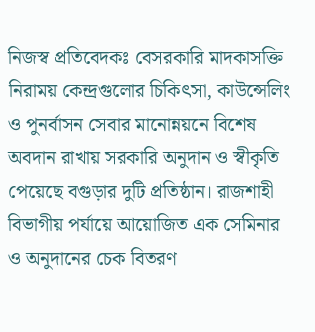নিজস্ব প্রতিবেদকঃ বেসরকারি মাদকাসক্তি নিরাময় কেন্দ্রগুলোর চিকিৎসা, কাউন্সেলিং ও পুনর্বাসন সেবার মানোন্নয়নে বিশেষ অবদান রাখায় সরকারি অনুদান ও স্বীকৃতি পেয়েছে বগুড়ার দুটি প্রতিষ্ঠান। রাজশাহী বিভাগীয় পর্যায়ে আয়োজিত এক সেমিনার ও অনুদানের চেক বিতরণ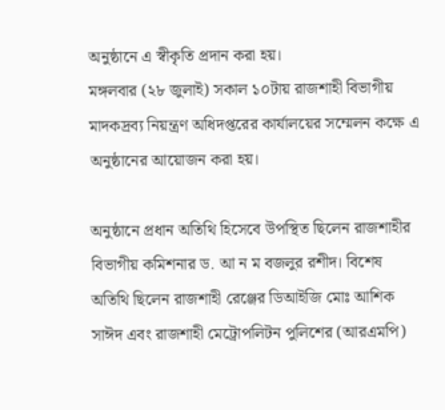অনুষ্ঠানে এ স্বীকৃতি প্রদান করা হয়।
মঙ্গলবার (২৮ জুলাই) সকাল ১০টায় রাজশাহী বিভাগীয় মাদকদ্রব্য নিয়ন্ত্রণ অধিদপ্তরের কার্যালয়ের সম্মেলন কক্ষে এ অনুষ্ঠানের আয়োজন করা হয়।

অনুষ্ঠানে প্রধান অতিথি হিসেবে উপস্থিত ছিলেন রাজশাহীর বিভাগীয় কমিশনার ড. আ ন ম বজলুর রশীদ। বিশেষ অতিথি ছিলেন রাজশাহী রেঞ্জের ডিআইজি মোঃ আশিক সাঈদ এবং রাজশাহী মেট্রোপলিটন পুলিশের (আরএমপি)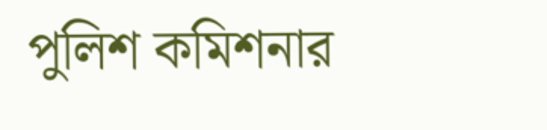পুলিশ কমিশনার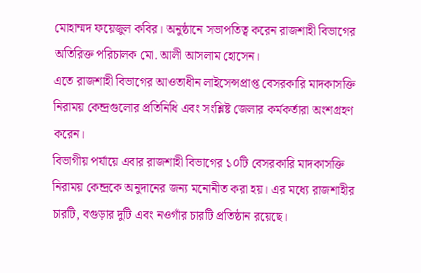মোহাম্মদ ফয়েজুল কবির। অনুষ্ঠানে সভাপতিত্ব করেন রাজশাহী বিভাগের অতিরিক্ত পরিচালক মো. আলী আসলাম হোসেন।
এতে রাজশাহী বিভাগের আওতাধীন লাইসেন্সপ্রাপ্ত বেসরকারি মাদকাসক্তি নিরাময় কেন্দ্রগুলোর প্রতিনিধি এবং সংশ্লিষ্ট জেলার কর্মকর্তারা অংশগ্রহণ করেন।
বিভাগীয় পর্যায়ে এবার রাজশাহী বিভাগের ১০টি বেসরকারি মাদকাসক্তি নিরাময় কেন্দ্রকে অনুদানের জন্য মনোনীত করা হয়। এর মধ্যে রাজশাহীর চারটি, বগুড়ার দুটি এবং নওগাঁর চারটি প্রতিষ্ঠান রয়েছে।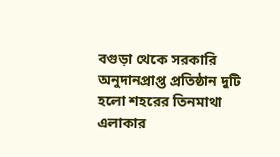বগুড়া থেকে সরকারি অনুদানপ্রাপ্ত প্রতিষ্ঠান দুটি হলো শহরের তিনমাথা এলাকার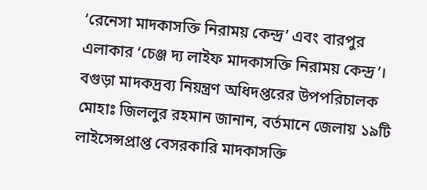‘রেনেসা মাদকাসক্তি নিরাময় কেন্দ্র’ এবং বারপুর এলাকার ‘চেঞ্জ দ্য লাইফ মাদকাসক্তি নিরাময় কেন্দ্র’।
বগুড়া মাদকদ্রব্য নিয়ন্ত্রণ অধিদপ্তরের উপপরিচালক মোহাঃ জিললুর রহমান জানান, বর্তমানে জেলায় ১৯টি লাইসেন্সপ্রাপ্ত বেসরকারি মাদকাসক্তি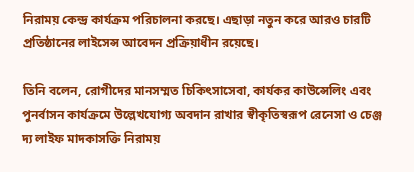নিরাময় কেন্দ্র কার্যক্রম পরিচালনা করছে। এছাড়া নতুন করে আরও চারটি প্রতিষ্ঠানের লাইসেন্স আবেদন প্রক্রিয়াধীন রয়েছে।

তিনি বলেন, রোগীদের মানসম্মত চিকিৎসাসেবা, কার্যকর কাউন্সেলিং এবং পুনর্বাসন কার্যক্রমে উল্লেখযোগ্য অবদান রাখার স্বীকৃতিস্বরূপ রেনেসা ও চেঞ্জ দ্য লাইফ মাদকাসক্তি নিরাময়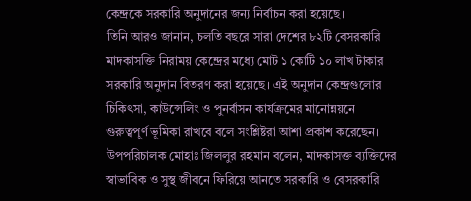কেন্দ্রকে সরকারি অনুদানের জন্য নির্বাচন করা হয়েছে।
তিনি আরও জানান, চলতি বছরে সারা দেশের ৮২টি বেসরকারি মাদকাসক্তি নিরাময় কেন্দ্রের মধ্যে মোট ১ কোটি ১০ লাখ টাকার সরকারি অনুদান বিতরণ করা হয়েছে। এই অনুদান কেন্দ্রগুলোর চিকিৎসা, কাউন্সেলিং ও পুনর্বাসন কার্যক্রমের মানোন্নয়নে গুরুত্বপূর্ণ ভূমিকা রাখবে বলে সংশ্লিষ্টরা আশা প্রকাশ করেছেন।
উপপরিচালক মোহাঃ জিললুর রহমান বলেন, মাদকাসক্ত ব্যক্তিদের স্বাভাবিক ও সুস্থ জীবনে ফিরিয়ে আনতে সরকারি ও বেসরকারি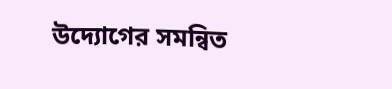উদ্যোগের সমন্বিত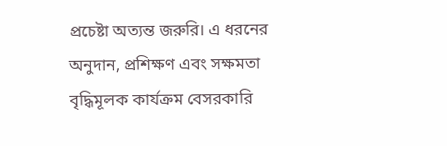প্রচেষ্টা অত্যন্ত জরুরি। এ ধরনের অনুদান, প্রশিক্ষণ এবং সক্ষমতা বৃদ্ধিমূলক কার্যক্রম বেসরকারি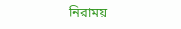নিরাময়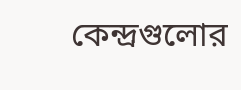কেন্দ্রগুলোর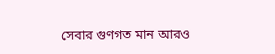সেবার গুণগত মান আরও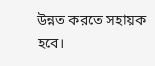উন্নত করতে সহায়ক হবে।